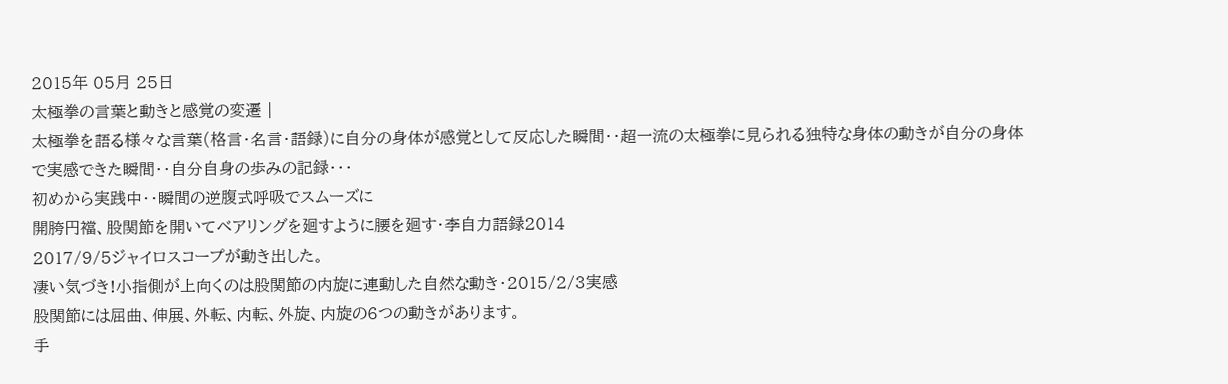2015年 05月 25日
太極拳の言葉と動きと感覚の変遷 |
太極拳を語る様々な言葉(格言・名言・語録)に自分の身体が感覚として反応した瞬間・・超一流の太極拳に見られる独特な身体の動きが自分の身体で実感できた瞬間・・自分自身の歩みの記録・・・
初めから実践中・・瞬間の逆腹式呼吸でスムーズに
開胯円襠、股関節を開いてベアリングを廻すように腰を廻す・李自力語録2014
2017/9/5ジャイロスコープが動き出した。
凄い気づき!小指側が上向くのは股関節の内旋に連動した自然な動き・2015/2/3実感
股関節には屈曲、伸展、外転、内転、外旋、内旋の6つの動きがあります。
手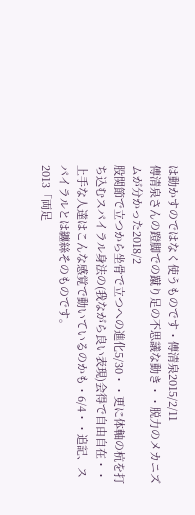は動かすのではなく使うものです・傳清泉2015/2/11
傳清泉さんの蹬脚での蹴り足の不思議な動き・・脱力のメカニズムが分かった2018/2
股関節で立つから坐骨で立つへの進化5/30・・更に体軸の杭を打ち込むスパイラル身法の(我ながら良い表現)会得で自由自在・・上手な人達はこんな感覚で動いているのかも・6/4・・追記、スパイラルとは纏絲そのものです。
2013「両足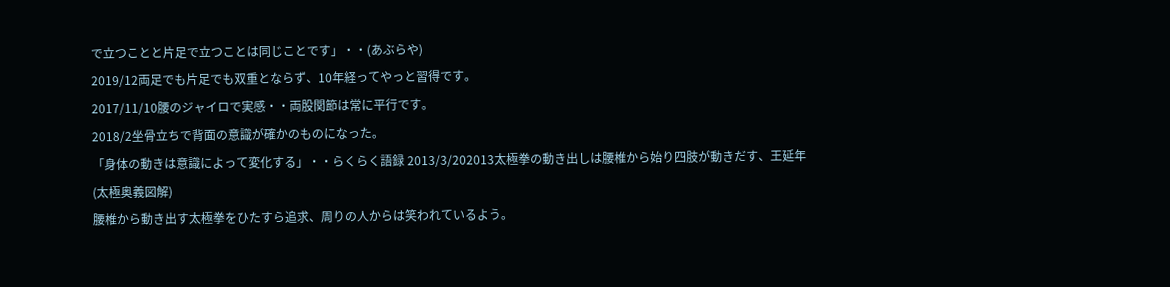で立つことと片足で立つことは同じことです」・・(あぶらや)
2019/12両足でも片足でも双重とならず、10年経ってやっと習得です。
2017/11/10腰のジャイロで実感・・両股関節は常に平行です。
2018/2坐骨立ちで背面の意識が確かのものになった。
「身体の動きは意識によって変化する」・・らくらく語録 2013/3/202013太極拳の動き出しは腰椎から始り四肢が動きだす、王延年(太極奥義図解)
腰椎から動き出す太極拳をひたすら追求、周りの人からは笑われているよう。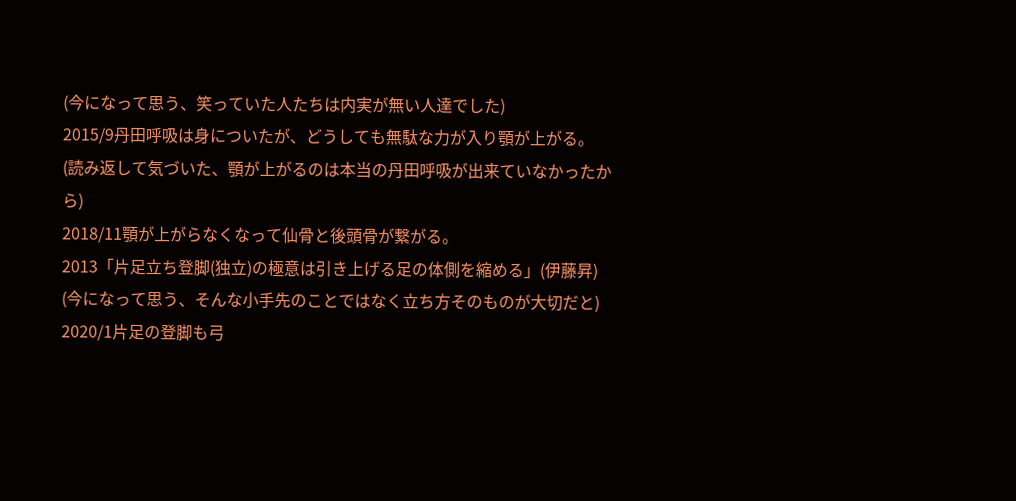(今になって思う、笑っていた人たちは内実が無い人達でした)
2015/9丹田呼吸は身についたが、どうしても無駄な力が入り顎が上がる。
(読み返して気づいた、顎が上がるのは本当の丹田呼吸が出来ていなかったから)
2018/11顎が上がらなくなって仙骨と後頭骨が繋がる。
2013「片足立ち登脚(独立)の極意は引き上げる足の体側を縮める」(伊藤昇)
(今になって思う、そんな小手先のことではなく立ち方そのものが大切だと)
2020/1片足の登脚も弓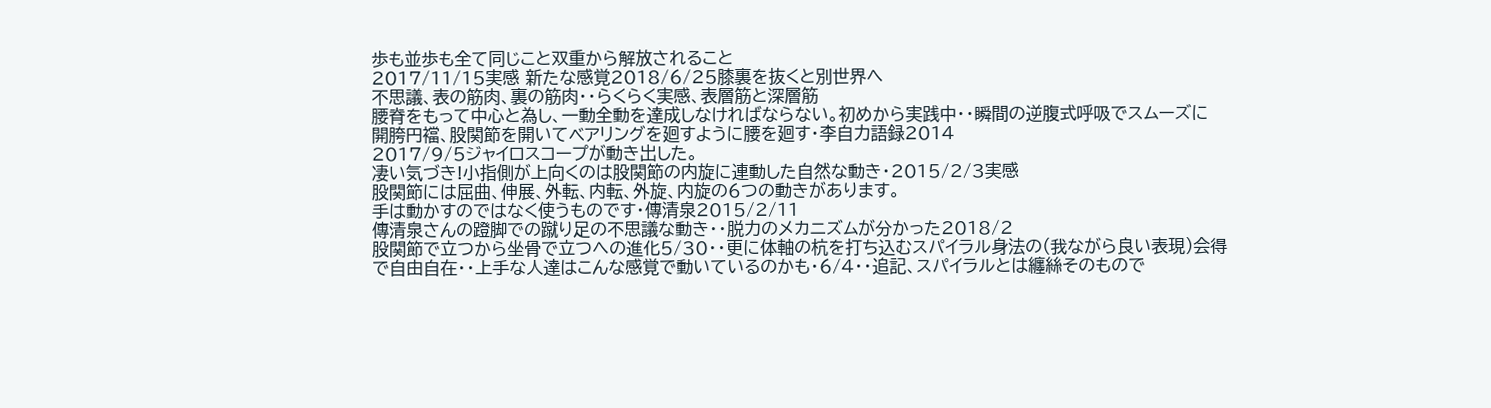歩も並歩も全て同じこと双重から解放されること
2017/11/15実感 新たな感覚2018/6/25膝裏を抜くと別世界へ
不思議、表の筋肉、裏の筋肉・・らくらく実感、表層筋と深層筋
腰脊をもって中心と為し、一動全動を達成しなければならない。初めから実践中・・瞬間の逆腹式呼吸でスムーズに
開胯円襠、股関節を開いてベアリングを廻すように腰を廻す・李自力語録2014
2017/9/5ジャイロスコープが動き出した。
凄い気づき!小指側が上向くのは股関節の内旋に連動した自然な動き・2015/2/3実感
股関節には屈曲、伸展、外転、内転、外旋、内旋の6つの動きがあります。
手は動かすのではなく使うものです・傳清泉2015/2/11
傳清泉さんの蹬脚での蹴り足の不思議な動き・・脱力のメカニズムが分かった2018/2
股関節で立つから坐骨で立つへの進化5/30・・更に体軸の杭を打ち込むスパイラル身法の(我ながら良い表現)会得で自由自在・・上手な人達はこんな感覚で動いているのかも・6/4・・追記、スパイラルとは纏絲そのもので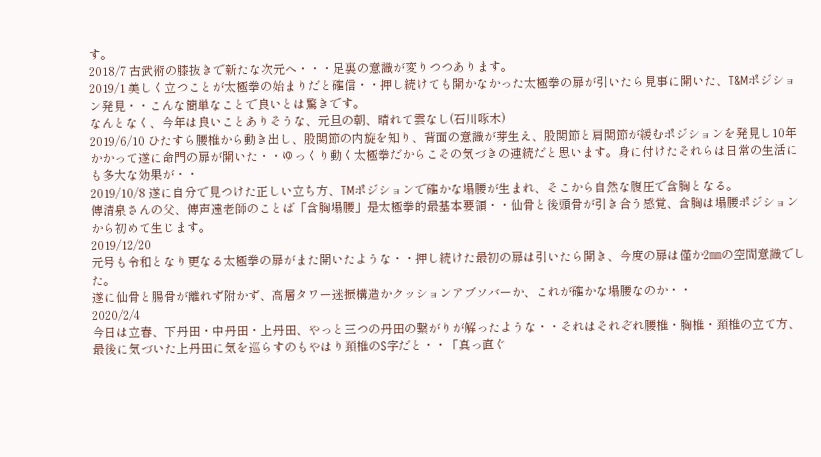す。
2018/7 古武術の膝抜きで新たな次元へ・・・足裏の意識が変りつつあります。
2019/1 美しく立つことが太極拳の始まりだと確信・・押し続けても開かなかった太極拳の扉が引いたら見事に開いた、T&Mポジション発見・・こんな簡単なことで良いとは驚きです。
なんとなく、今年は良いことありそうな、元旦の朝、晴れて雲なし(石川啄木)
2019/6/10 ひたすら腰椎から動き出し、股関節の内旋を知り、背面の意識が芽生え、股関節と肩関節が緩むポジションを発見し10年かかって遂に命門の扉が開いた・・ゆっくり動く太極拳だからこその気づきの連続だと思います。身に付けたそれらは日常の生活にも多大な効果が・・
2019/10/8 遂に自分で見つけた正しい立ち方、TMポジションで確かな塌腰が生まれ、そこから自然な腹圧で含胸となる。
傳清泉さんの父、傳声遠老師のことば「含胸塌腰」是太極拳的最基本要領・・仙骨と後頭骨が引き合う感覚、含胸は塌腰ポジションから初めて生じます。
2019/12/20
元号も令和となり更なる太極拳の扉がまた開いたような・・押し続けた最初の扉は引いたら開き、今度の扉は僅か2㎜の空間意識でした。
遂に仙骨と腸骨が離れず附かず、高層タワー迷振構造かクッションアブソバーか、これが確かな塌腰なのか・・
2020/2/4
今日は立春、下丹田・中丹田・上丹田、やっと三つの丹田の繋がりが解ったような・・それはそれぞれ腰椎・胸椎・頚椎の立て方、最後に気づいた上丹田に気を巡らすのもやはり頚椎のS字だと・・「真っ直ぐ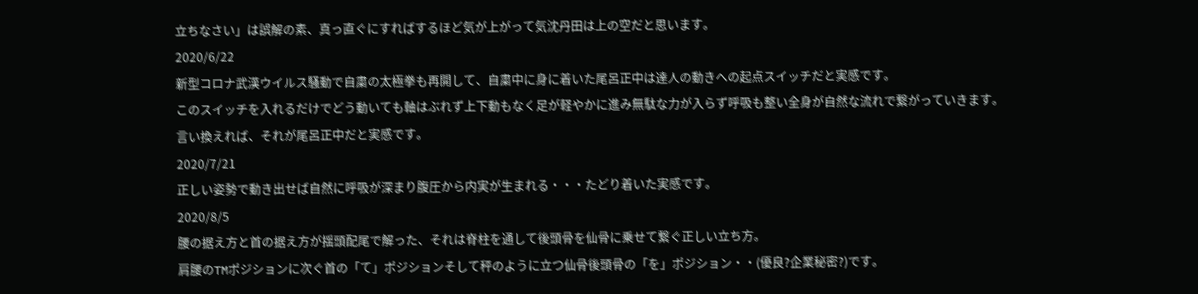立ちなさい」は誤解の素、真っ直ぐにすればするほど気が上がって気沈丹田は上の空だと思います。
2020/6/22
新型コロナ武漢ウイルス騒動で自粛の太極拳も再開して、自粛中に身に着いた尾呂正中は達人の動きへの起点スイッチだと実感です。
このスイッチを入れるだけでどう動いても軸はぶれず上下動もなく足が軽やかに進み無駄な力が入らず呼吸も整い全身が自然な流れで繋がっていきます。
言い換えれば、それが尾呂正中だと実感です。
2020/7/21
正しい姿勢で動き出せば自然に呼吸が深まり腹圧から内実が生まれる・・・たどり着いた実感です。
2020/8/5
腰の据え方と首の据え方が揺頭配尾で解った、それは脊柱を通して後頭骨を仙骨に乗せて繋ぐ正しい立ち方。
肩腰のTMポジションに次ぐ首の「て」ポジションそして秤のように立つ仙骨後頭骨の「を」ポジション・・(優良?企業秘密?)です。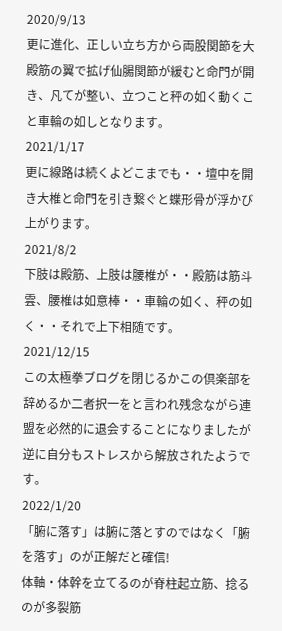2020/9/13
更に進化、正しい立ち方から両股関節を大殿筋の翼で拡げ仙腸関節が緩むと命門が開き、凡てが整い、立つこと秤の如く動くこと車輪の如しとなります。
2021/1/17
更に線路は続くよどこまでも・・壇中を開き大椎と命門を引き繋ぐと蝶形骨が浮かび上がります。
2021/8/2
下肢は殿筋、上肢は腰椎が・・殿筋は筋斗雲、腰椎は如意棒・・車輪の如く、秤の如く・・それで上下相随です。
2021/12/15
この太極拳ブログを閉じるかこの倶楽部を辞めるか二者択一をと言われ残念ながら連盟を必然的に退会することになりましたが逆に自分もストレスから解放されたようです。
2022/1/20
「腑に落す」は腑に落とすのではなく「腑を落す」のが正解だと確信!
体軸・体幹を立てるのが脊柱起立筋、捻るのが多裂筋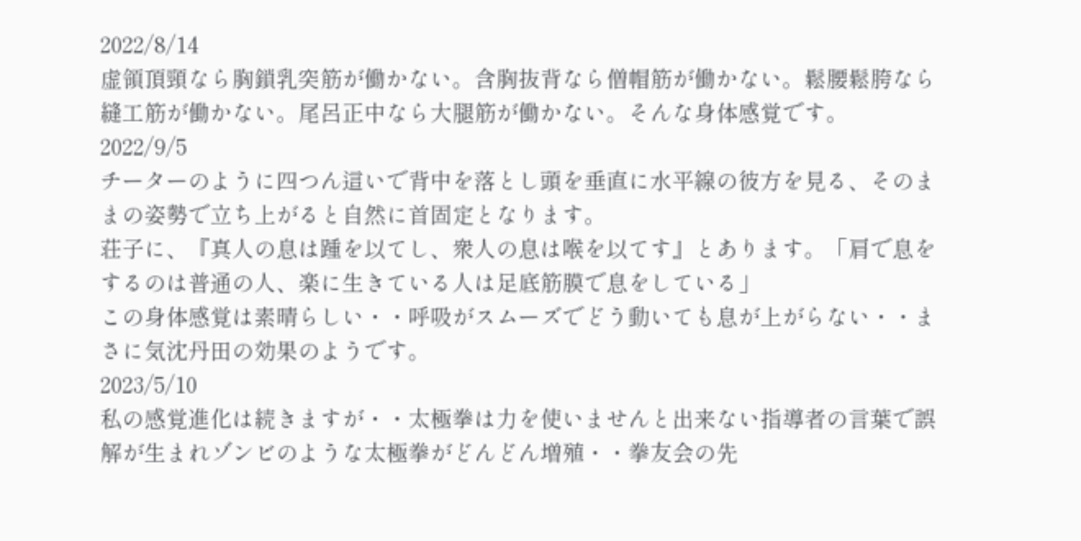2022/8/14
虚領頂頸なら胸鎖乳突筋が働かない。含胸抜背なら僧帽筋が働かない。鬆腰鬆胯なら縫工筋が働かない。尾呂正中なら大腿筋が働かない。そんな身体感覚です。
2022/9/5
チーターのように四つん這いで背中を落とし頭を垂直に水平線の彼方を見る、そのままの姿勢で立ち上がると自然に首固定となります。
荘子に、『真人の息は踵を以てし、衆人の息は喉を以てす』とあります。「肩で息をするのは普通の人、楽に生きている人は足底筋膜で息をしている」
この身体感覚は素晴らしい・・呼吸がスムーズでどう動いても息が上がらない・・まさに気沈丹田の効果のようです。
2023/5/10
私の感覚進化は続きますが・・太極拳は力を使いませんと出来ない指導者の言葉で誤解が生まれゾンビのような太極拳がどんどん増殖・・拳友会の先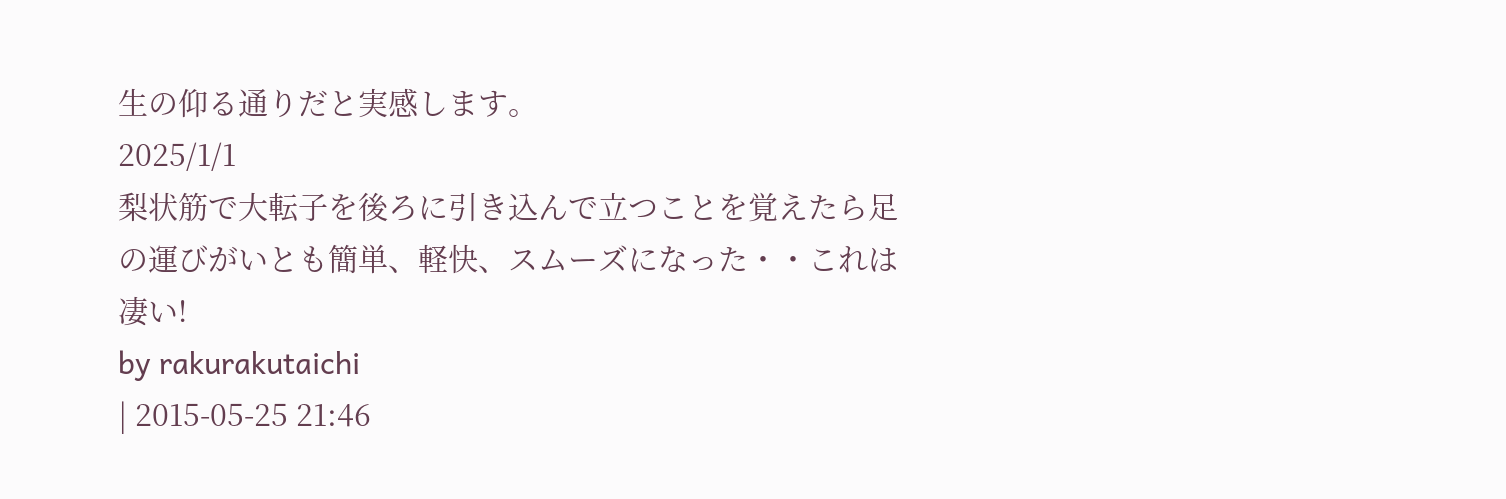生の仰る通りだと実感します。
2025/1/1
梨状筋で大転子を後ろに引き込んで立つことを覚えたら足の運びがいとも簡単、軽快、スムーズになった・・これは凄い!
by rakurakutaichi
| 2015-05-25 21:46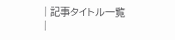| 記事タイトル一覧
|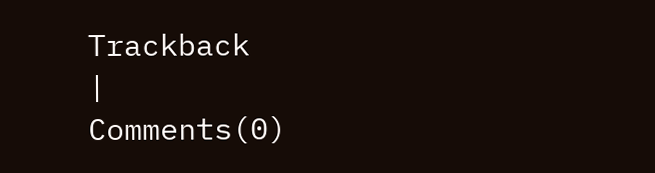Trackback
|
Comments(0)